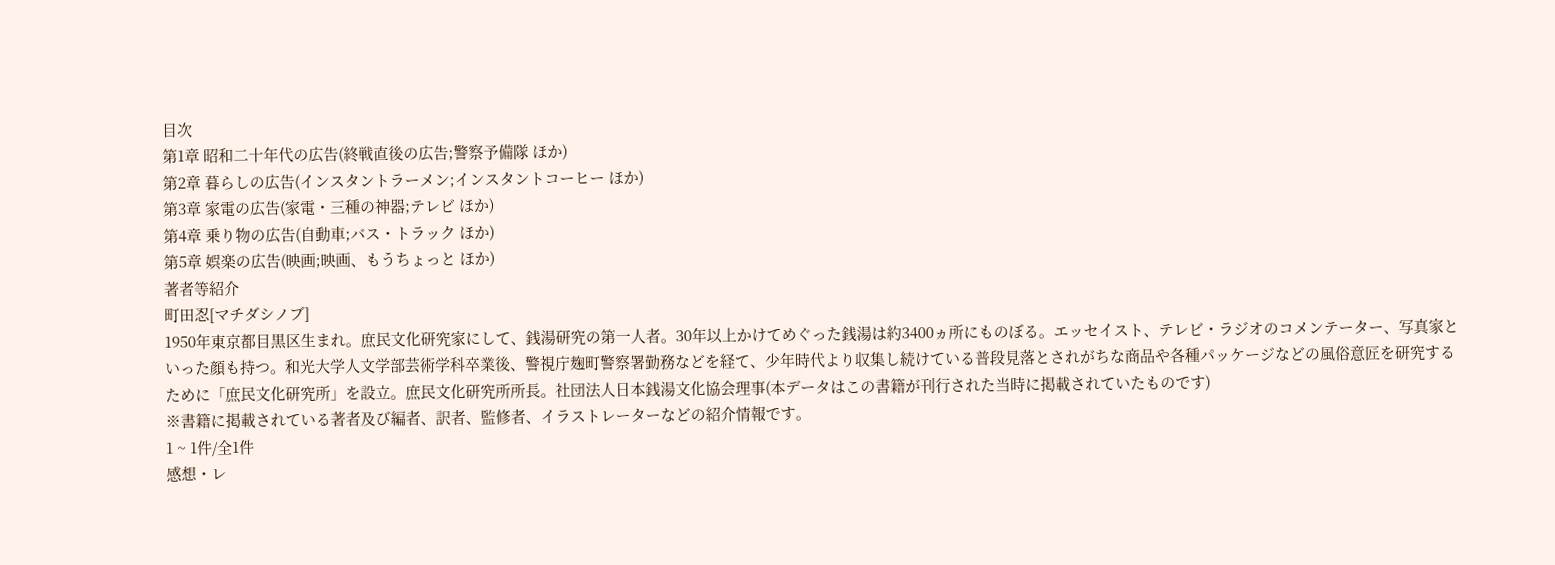目次
第1章 昭和二十年代の広告(終戦直後の広告;警察予備隊 ほか)
第2章 暮らしの広告(インスタントラーメン;インスタントコーヒー ほか)
第3章 家電の広告(家電・三種の神器;テレビ ほか)
第4章 乗り物の広告(自動車;バス・トラック ほか)
第5章 娯楽の広告(映画;映画、もうちょっと ほか)
著者等紹介
町田忍[マチダシノブ]
1950年東京都目黒区生まれ。庶民文化研究家にして、銭湯研究の第一人者。30年以上かけてめぐった銭湯は約3400ヵ所にものぼる。エッセイスト、テレビ・ラジオのコメンテーター、写真家といった顔も持つ。和光大学人文学部芸術学科卒業後、警視庁麹町警察署勤務などを経て、少年時代より収集し続けている普段見落とされがちな商品や各種パッケージなどの風俗意匠を研究するために「庶民文化研究所」を設立。庶民文化研究所所長。社団法人日本銭湯文化協会理事(本データはこの書籍が刊行された当時に掲載されていたものです)
※書籍に掲載されている著者及び編者、訳者、監修者、イラストレーターなどの紹介情報です。
1 ~ 1件/全1件
感想・レ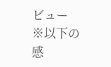ビュー
※以下の感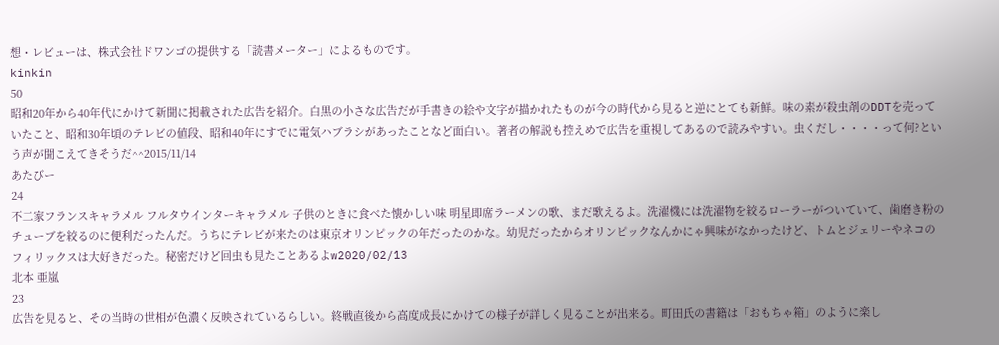想・レビューは、株式会社ドワンゴの提供する「読書メーター」によるものです。
kinkin
50
昭和20年から40年代にかけて新聞に掲載された広告を紹介。白黒の小さな広告だが手書きの絵や文字が描かれたものが今の時代から見ると逆にとても新鮮。味の素が殺虫剤のDDTを売っていたこと、昭和30年頃のテレビの値段、昭和40年にすでに電気ハブラシがあったことなど面白い。著者の解説も控えめで広告を重視してあるので読みやすい。虫くだし・・・・って何?という声が聞こえてきそうだ^^2015/11/14
あたびー
24
不二家フランスキャラメル フルタウインターキャラメル 子供のときに食べた懐かしい味 明星即席ラーメンの歌、まだ歌えるよ。洗濯機には洗濯物を絞るローラーがついていて、歯磨き粉のチューブを絞るのに便利だったんだ。うちにテレビが来たのは東京オリンピックの年だったのかな。幼児だったからオリンピックなんかにゃ興味がなかったけど、トムとジェリーやネコのフィリックスは大好きだった。秘密だけど回虫も見たことあるよw2020/02/13
北本 亜嵐
23
広告を見ると、その当時の世相が色濃く反映されているらしい。終戦直後から高度成長にかけての様子が詳しく見ることが出来る。町田氏の書籍は「おもちゃ箱」のように楽し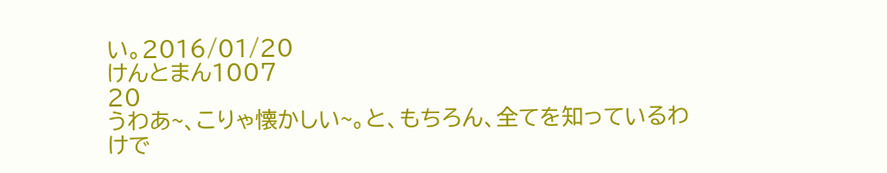い。2016/01/20
けんとまん1007
20
うわあ~、こりゃ懐かしい~。と、もちろん、全てを知っているわけで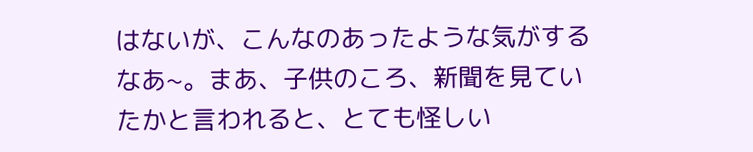はないが、こんなのあったような気がするなあ~。まあ、子供のころ、新聞を見ていたかと言われると、とても怪しい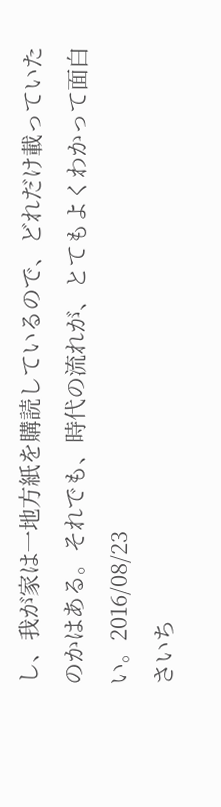し、我が家は一地方紙を購読しているので、どれだけ載っていたのかはある。それでも、時代の流れが、とてもよくわかって面白い。2016/08/23
さいち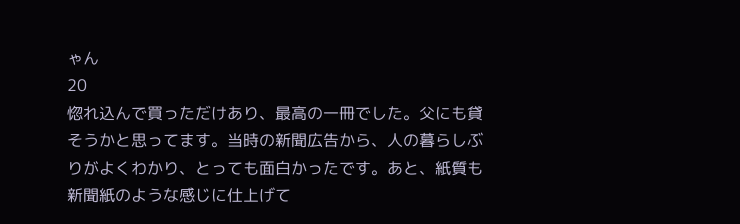ゃん
20
惚れ込んで買っただけあり、最高の一冊でした。父にも貸そうかと思ってます。当時の新聞広告から、人の暮らしぶりがよくわかり、とっても面白かったです。あと、紙質も新聞紙のような感じに仕上げて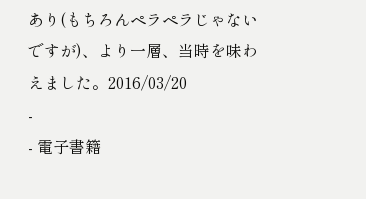あり(もちろんペラペラじゃないですが)、より一層、当時を味わえました。2016/03/20
-
- 電子書籍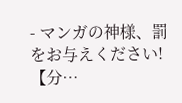- マンガの神様、罰をお与えください!【分…